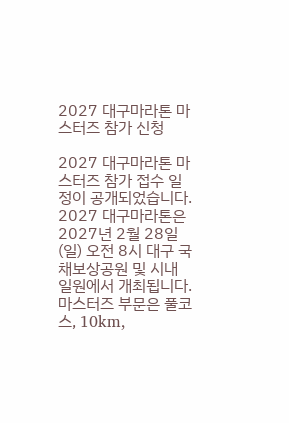2027 대구마라톤 마스터즈 참가 신청

2027 대구마라톤 마스터즈 참가 접수 일정이 공개되었습니다.
2027 대구마라톤은 2027년 2월 28일(일) 오전 8시 대구 국채보상공원 및 시내 일원에서 개최됩니다.
마스터즈 부문은 풀코스, 10km,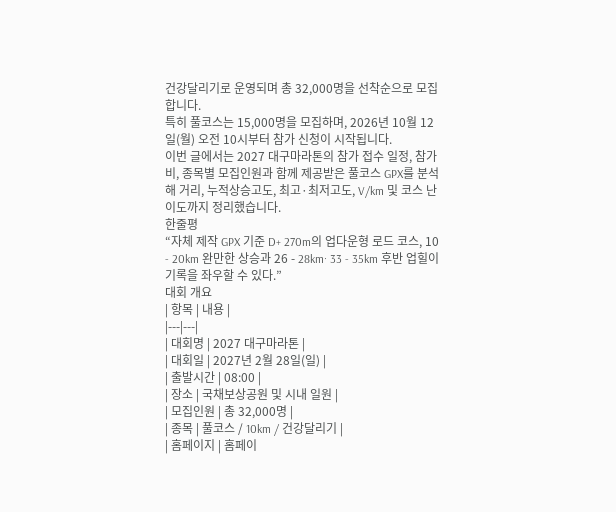건강달리기로 운영되며 총 32,000명을 선착순으로 모집합니다.
특히 풀코스는 15,000명을 모집하며, 2026년 10월 12일(월) 오전 10시부터 참가 신청이 시작됩니다.
이번 글에서는 2027 대구마라톤의 참가 접수 일정, 참가비, 종목별 모집인원과 함께 제공받은 풀코스 GPX를 분석해 거리, 누적상승고도, 최고·최저고도, V/km 및 코스 난이도까지 정리했습니다.
한줄평
“자체 제작 GPX 기준 D+ 270m의 업다운형 로드 코스, 10 - 20km 완만한 상승과 26 - 28km· 33 - 35km 후반 업힐이 기록을 좌우할 수 있다.”
대회 개요
| 항목 | 내용 |
|---|---|
| 대회명 | 2027 대구마라톤 |
| 대회일 | 2027년 2월 28일(일) |
| 출발시간 | 08:00 |
| 장소 | 국채보상공원 및 시내 일원 |
| 모집인원 | 총 32,000명 |
| 종목 | 풀코스 / 10km / 건강달리기 |
| 홈페이지 | 홈페이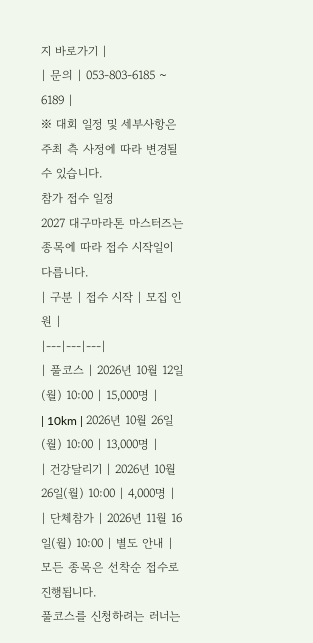지 바로가기 |
| 문의 | 053-803-6185 ~ 6189 |
※ 대회 일정 및 세부사항은 주최 측 사정에 따라 변경될 수 있습니다.
참가 접수 일정
2027 대구마라톤 마스터즈는 종목에 따라 접수 시작일이 다릅니다.
| 구분 | 접수 시작 | 모집 인원 |
|---|---|---|
| 풀코스 | 2026년 10월 12일(월) 10:00 | 15,000명 |
| 10km | 2026년 10월 26일(월) 10:00 | 13,000명 |
| 건강달리기 | 2026년 10월 26일(월) 10:00 | 4,000명 |
| 단체참가 | 2026년 11월 16일(월) 10:00 | 별도 안내 |
모든 종목은 선착순 접수로 진행됩니다.
풀코스를 신청하려는 러너는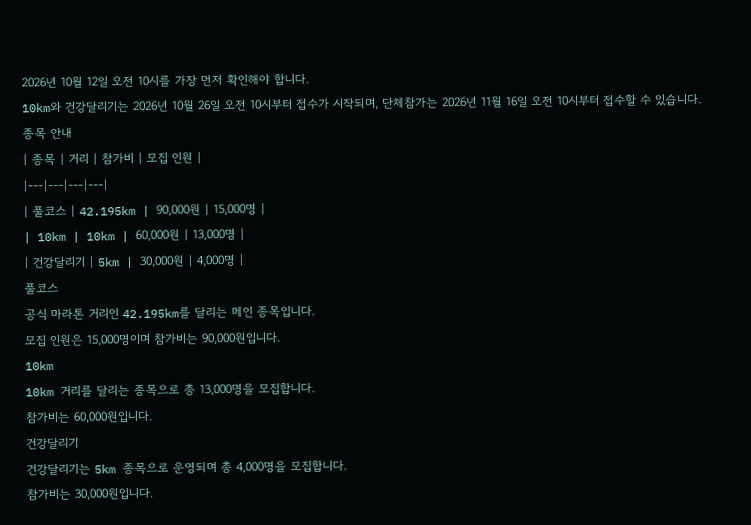2026년 10월 12일 오전 10시를 가장 먼저 확인해야 합니다.
10km와 건강달리기는 2026년 10월 26일 오전 10시부터 접수가 시작되며, 단체참가는 2026년 11월 16일 오전 10시부터 접수할 수 있습니다.
종목 안내
| 종목 | 거리 | 참가비 | 모집 인원 |
|---|---|---|---|
| 풀코스 | 42.195km | 90,000원 | 15,000명 |
| 10km | 10km | 60,000원 | 13,000명 |
| 건강달리기 | 5km | 30,000원 | 4,000명 |
풀코스
공식 마라톤 거리인 42.195km를 달리는 메인 종목입니다.
모집 인원은 15,000명이며 참가비는 90,000원입니다.
10km
10km 거리를 달리는 종목으로 총 13,000명을 모집합니다.
참가비는 60,000원입니다.
건강달리기
건강달리기는 5km 종목으로 운영되며 총 4,000명을 모집합니다.
참가비는 30,000원입니다.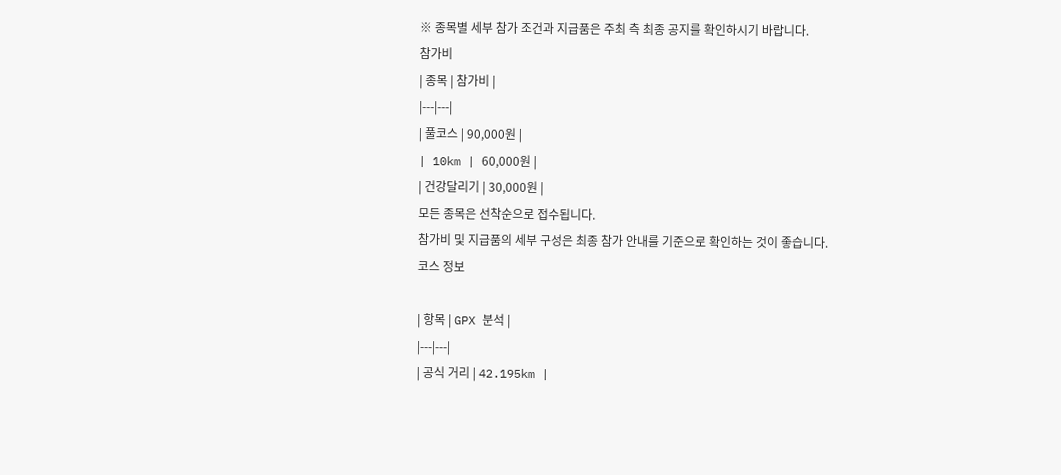※ 종목별 세부 참가 조건과 지급품은 주최 측 최종 공지를 확인하시기 바랍니다.
참가비
| 종목 | 참가비 |
|---|---|
| 풀코스 | 90,000원 |
| 10km | 60,000원 |
| 건강달리기 | 30,000원 |
모든 종목은 선착순으로 접수됩니다.
참가비 및 지급품의 세부 구성은 최종 참가 안내를 기준으로 확인하는 것이 좋습니다.
코스 정보

| 항목 | GPX 분석 |
|---|---|
| 공식 거리 | 42.195km |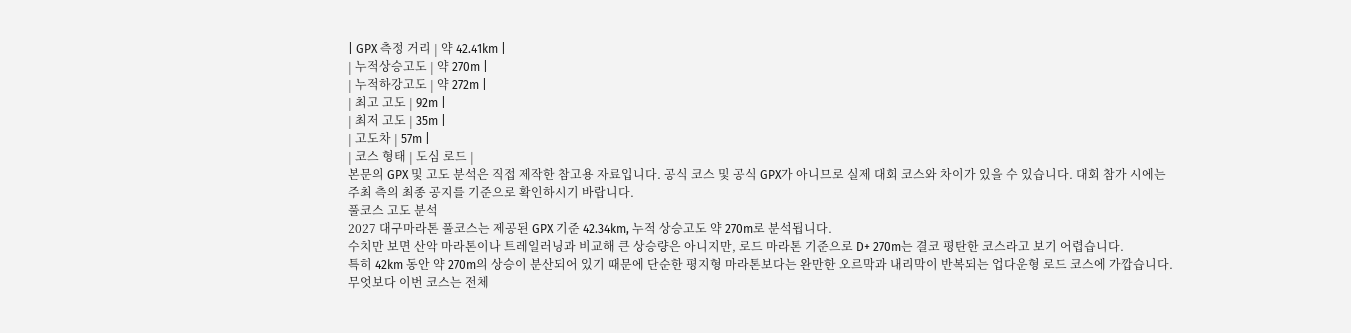| GPX 측정 거리 | 약 42.41km |
| 누적상승고도 | 약 270m |
| 누적하강고도 | 약 272m |
| 최고 고도 | 92m |
| 최저 고도 | 35m |
| 고도차 | 57m |
| 코스 형태 | 도심 로드 |
본문의 GPX 및 고도 분석은 직접 제작한 참고용 자료입니다. 공식 코스 및 공식 GPX가 아니므로 실제 대회 코스와 차이가 있을 수 있습니다. 대회 참가 시에는 주최 측의 최종 공지를 기준으로 확인하시기 바랍니다.
풀코스 고도 분석
2027 대구마라톤 풀코스는 제공된 GPX 기준 42.34km, 누적 상승고도 약 270m로 분석됩니다.
수치만 보면 산악 마라톤이나 트레일러닝과 비교해 큰 상승량은 아니지만, 로드 마라톤 기준으로 D+ 270m는 결코 평탄한 코스라고 보기 어렵습니다.
특히 42km 동안 약 270m의 상승이 분산되어 있기 때문에 단순한 평지형 마라톤보다는 완만한 오르막과 내리막이 반복되는 업다운형 로드 코스에 가깝습니다.
무엇보다 이번 코스는 전체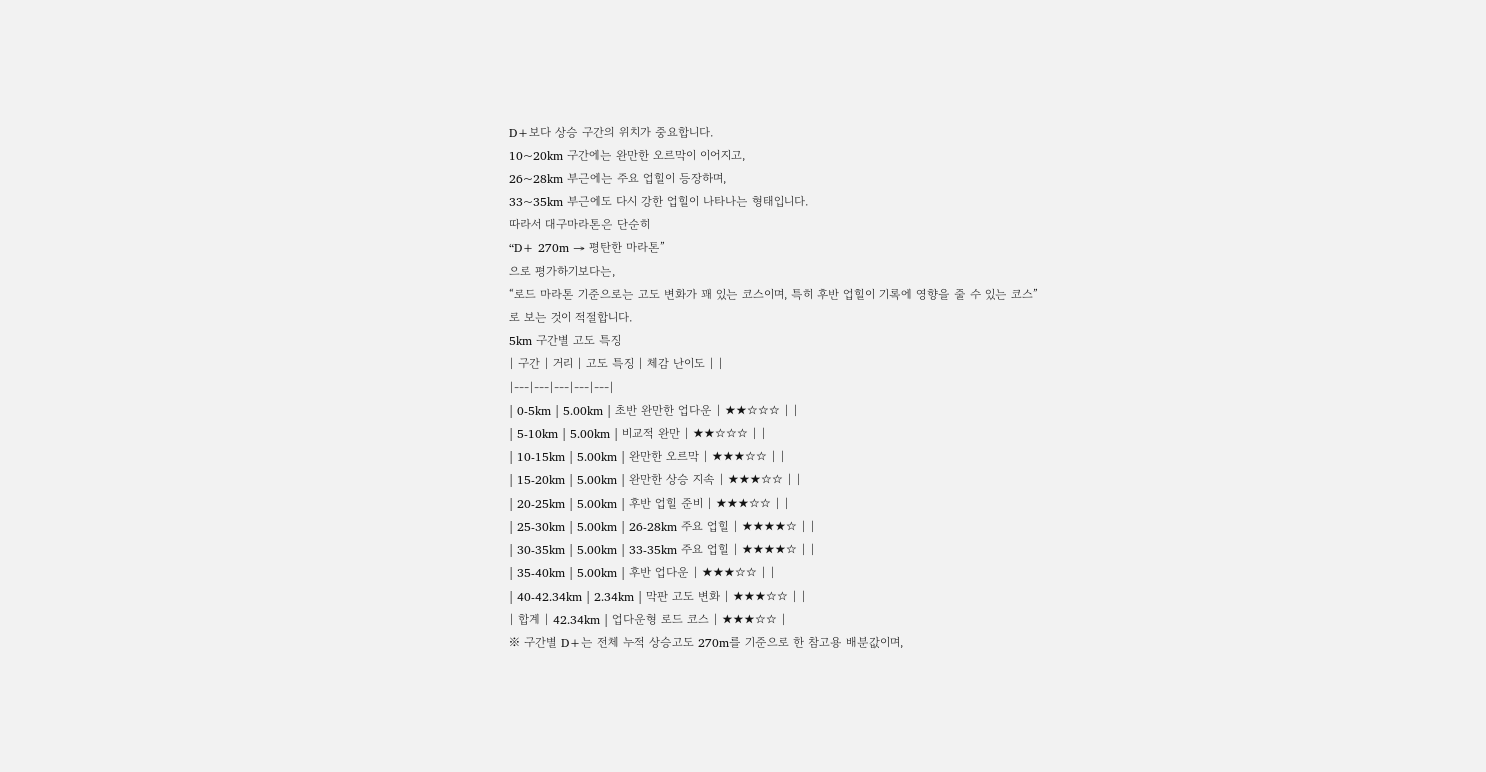D+보다 상승 구간의 위치가 중요합니다.
10~20km 구간에는 완만한 오르막이 이어지고,
26~28km 부근에는 주요 업힐이 등장하며,
33~35km 부근에도 다시 강한 업힐이 나타나는 형태입니다.
따라서 대구마라톤은 단순히
“D+ 270m → 평탄한 마라톤”
으로 평가하기보다는,
“로드 마라톤 기준으로는 고도 변화가 꽤 있는 코스이며, 특히 후반 업힐이 기록에 영향을 줄 수 있는 코스”
로 보는 것이 적절합니다.
5km 구간별 고도 특징
| 구간 | 거리 | 고도 특징 | 체감 난이도 | |
|---|---|---|---|---|
| 0-5km | 5.00km | 초반 완만한 업다운 | ★★☆☆☆ | |
| 5-10km | 5.00km | 비교적 완만 | ★★☆☆☆ | |
| 10-15km | 5.00km | 완만한 오르막 | ★★★☆☆ | |
| 15-20km | 5.00km | 완만한 상승 지속 | ★★★☆☆ | |
| 20-25km | 5.00km | 후반 업힐 준비 | ★★★☆☆ | |
| 25-30km | 5.00km | 26-28km 주요 업힐 | ★★★★☆ | |
| 30-35km | 5.00km | 33-35km 주요 업힐 | ★★★★☆ | |
| 35-40km | 5.00km | 후반 업다운 | ★★★☆☆ | |
| 40-42.34km | 2.34km | 막판 고도 변화 | ★★★☆☆ | |
| 합계 | 42.34km | 업다운형 로드 코스 | ★★★☆☆ |
※ 구간별 D+는 전체 누적 상승고도 270m를 기준으로 한 참고용 배분값이며,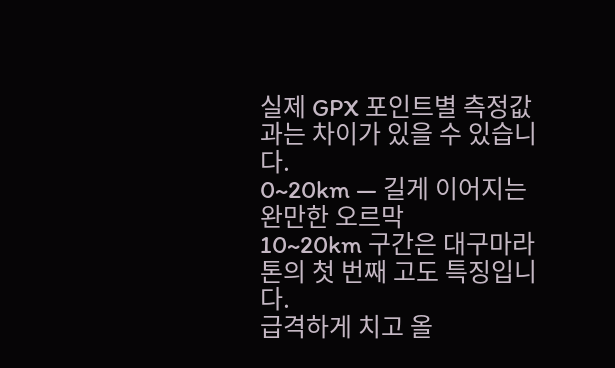실제 GPX 포인트별 측정값과는 차이가 있을 수 있습니다.
0~20km — 길게 이어지는 완만한 오르막
10~20km 구간은 대구마라톤의 첫 번째 고도 특징입니다.
급격하게 치고 올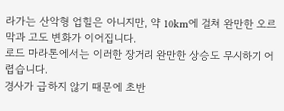라가는 산악형 업힐은 아니지만, 약 10km에 걸쳐 완만한 오르막과 고도 변화가 이어집니다.
로드 마라톤에서는 이러한 장거리 완만한 상승도 무시하기 어렵습니다.
경사가 급하지 않기 때문에 초반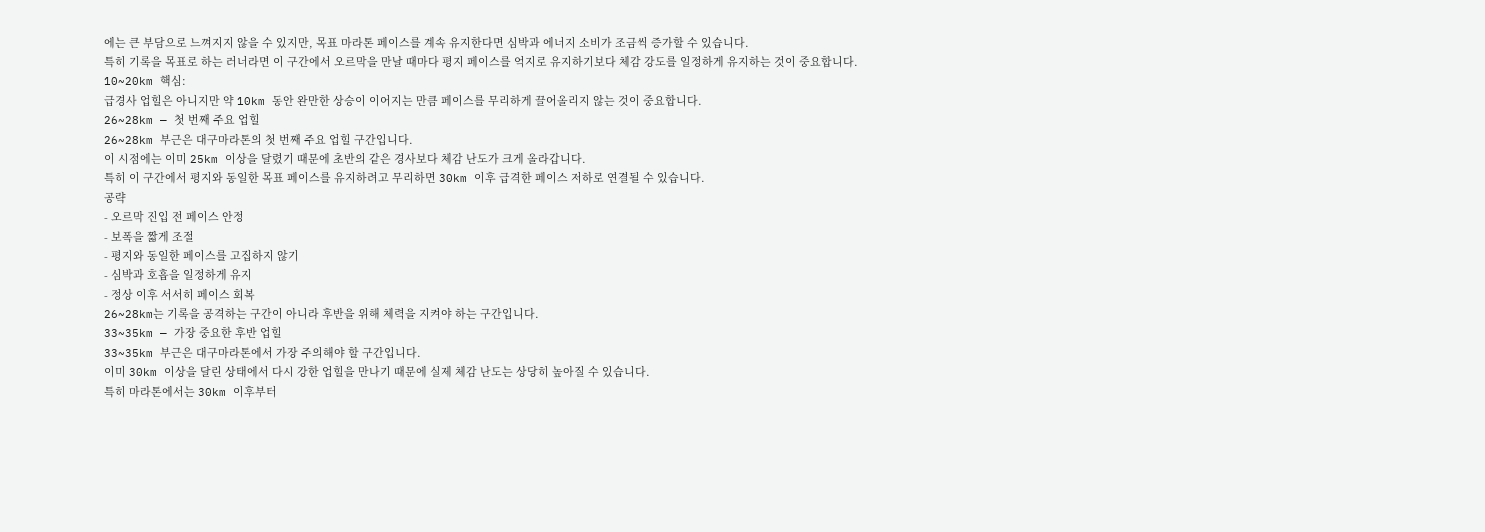에는 큰 부담으로 느껴지지 않을 수 있지만, 목표 마라톤 페이스를 계속 유지한다면 심박과 에너지 소비가 조금씩 증가할 수 있습니다.
특히 기록을 목표로 하는 러너라면 이 구간에서 오르막을 만날 때마다 평지 페이스를 억지로 유지하기보다 체감 강도를 일정하게 유지하는 것이 중요합니다.
10~20km 핵심:
급경사 업힐은 아니지만 약 10km 동안 완만한 상승이 이어지는 만큼 페이스를 무리하게 끌어올리지 않는 것이 중요합니다.
26~28km — 첫 번째 주요 업힐
26~28km 부근은 대구마라톤의 첫 번째 주요 업힐 구간입니다.
이 시점에는 이미 25km 이상을 달렸기 때문에 초반의 같은 경사보다 체감 난도가 크게 올라갑니다.
특히 이 구간에서 평지와 동일한 목표 페이스를 유지하려고 무리하면 30km 이후 급격한 페이스 저하로 연결될 수 있습니다.
공략
- 오르막 진입 전 페이스 안정
- 보폭을 짧게 조절
- 평지와 동일한 페이스를 고집하지 않기
- 심박과 호흡을 일정하게 유지
- 정상 이후 서서히 페이스 회복
26~28km는 기록을 공격하는 구간이 아니라 후반을 위해 체력을 지켜야 하는 구간입니다.
33~35km — 가장 중요한 후반 업힐
33~35km 부근은 대구마라톤에서 가장 주의해야 할 구간입니다.
이미 30km 이상을 달린 상태에서 다시 강한 업힐을 만나기 때문에 실제 체감 난도는 상당히 높아질 수 있습니다.
특히 마라톤에서는 30km 이후부터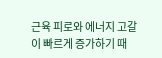근육 피로와 에너지 고갈이 빠르게 증가하기 때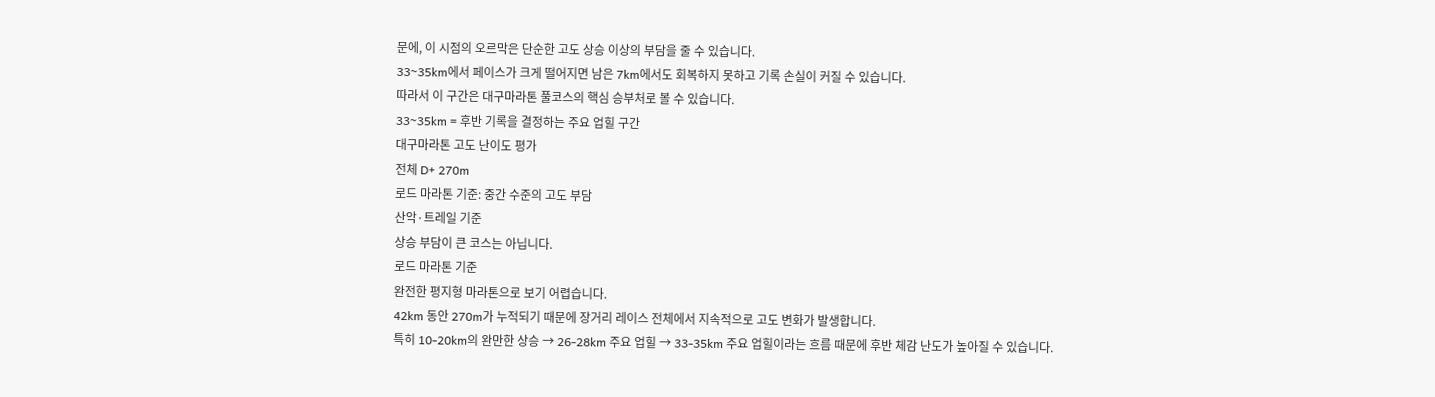문에, 이 시점의 오르막은 단순한 고도 상승 이상의 부담을 줄 수 있습니다.
33~35km에서 페이스가 크게 떨어지면 남은 7km에서도 회복하지 못하고 기록 손실이 커질 수 있습니다.
따라서 이 구간은 대구마라톤 풀코스의 핵심 승부처로 볼 수 있습니다.
33~35km = 후반 기록을 결정하는 주요 업힐 구간
대구마라톤 고도 난이도 평가
전체 D+ 270m
로드 마라톤 기준: 중간 수준의 고도 부담
산악·트레일 기준
상승 부담이 큰 코스는 아닙니다.
로드 마라톤 기준
완전한 평지형 마라톤으로 보기 어렵습니다.
42km 동안 270m가 누적되기 때문에 장거리 레이스 전체에서 지속적으로 고도 변화가 발생합니다.
특히 10-20km의 완만한 상승 → 26-28km 주요 업힐 → 33-35km 주요 업힐이라는 흐름 때문에 후반 체감 난도가 높아질 수 있습니다.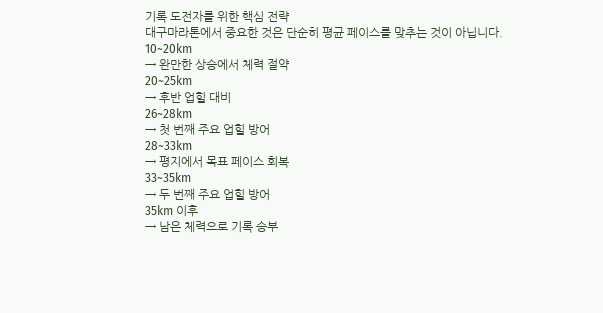기록 도전자를 위한 핵심 전략
대구마라톤에서 중요한 것은 단순히 평균 페이스를 맞추는 것이 아닙니다.
10~20km
→ 완만한 상승에서 체력 절약
20~25km
→ 후반 업힐 대비
26~28km
→ 첫 번째 주요 업힐 방어
28~33km
→ 평지에서 목표 페이스 회복
33~35km
→ 두 번째 주요 업힐 방어
35km 이후
→ 남은 체력으로 기록 승부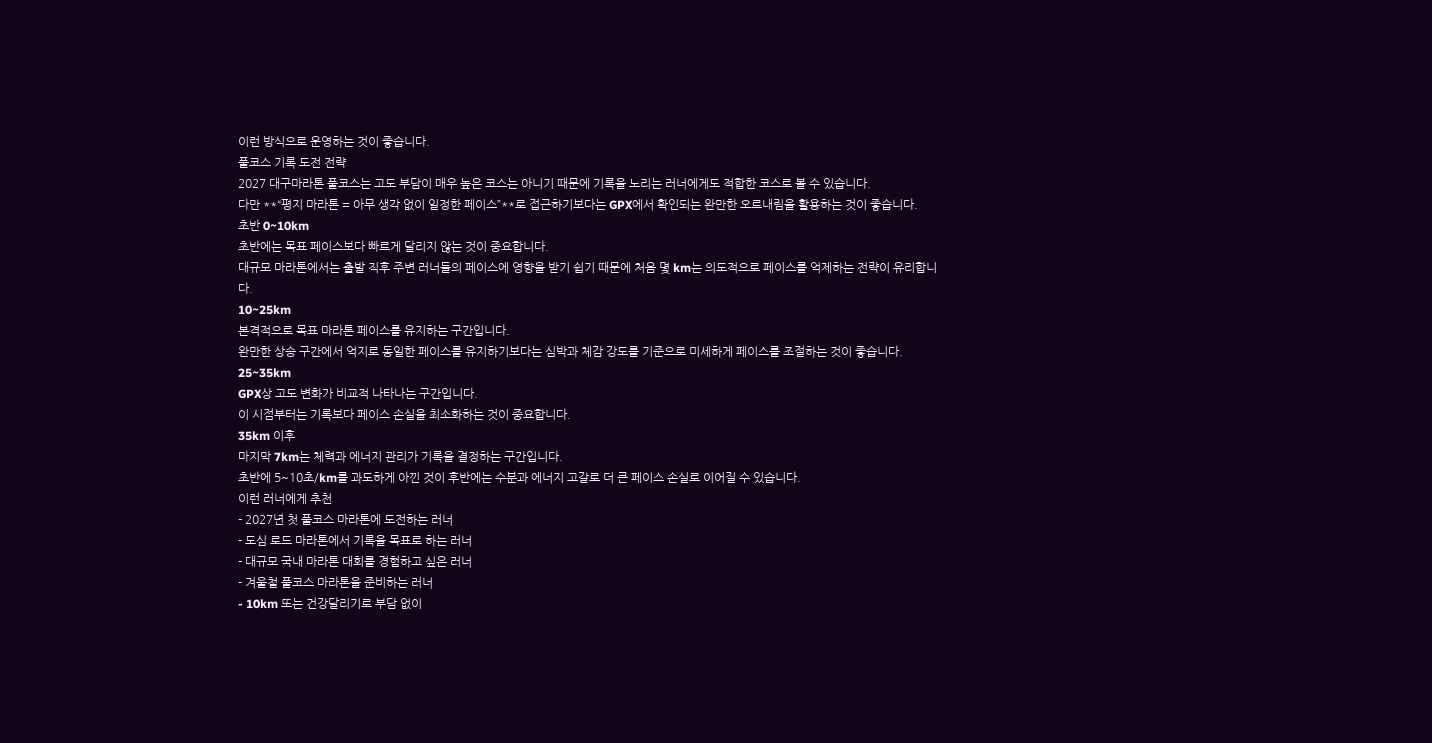이런 방식으로 운영하는 것이 좋습니다.
풀코스 기록 도전 전략
2027 대구마라톤 풀코스는 고도 부담이 매우 높은 코스는 아니기 때문에 기록을 노리는 러너에게도 적합한 코스로 볼 수 있습니다.
다만 **“평지 마라톤 = 아무 생각 없이 일정한 페이스”**로 접근하기보다는 GPX에서 확인되는 완만한 오르내림을 활용하는 것이 좋습니다.
초반 0~10km
초반에는 목표 페이스보다 빠르게 달리지 않는 것이 중요합니다.
대규모 마라톤에서는 출발 직후 주변 러너들의 페이스에 영향을 받기 쉽기 때문에 처음 몇 km는 의도적으로 페이스를 억제하는 전략이 유리합니다.
10~25km
본격적으로 목표 마라톤 페이스를 유지하는 구간입니다.
완만한 상승 구간에서 억지로 동일한 페이스를 유지하기보다는 심박과 체감 강도를 기준으로 미세하게 페이스를 조절하는 것이 좋습니다.
25~35km
GPX상 고도 변화가 비교적 나타나는 구간입니다.
이 시점부터는 기록보다 페이스 손실을 최소화하는 것이 중요합니다.
35km 이후
마지막 7km는 체력과 에너지 관리가 기록을 결정하는 구간입니다.
초반에 5~10초/km를 과도하게 아낀 것이 후반에는 수분과 에너지 고갈로 더 큰 페이스 손실로 이어질 수 있습니다.
이런 러너에게 추천
- 2027년 첫 풀코스 마라톤에 도전하는 러너
- 도심 로드 마라톤에서 기록을 목표로 하는 러너
- 대규모 국내 마라톤 대회를 경험하고 싶은 러너
- 겨울철 풀코스 마라톤을 준비하는 러너
- 10km 또는 건강달리기로 부담 없이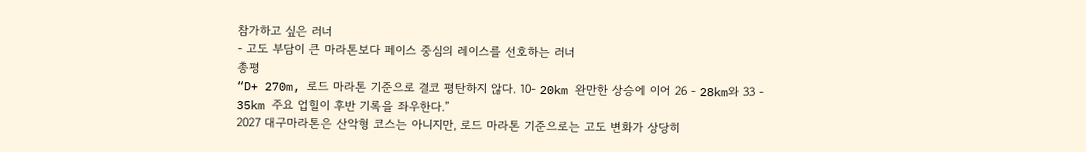참가하고 싶은 러너
- 고도 부담이 큰 마라톤보다 페이스 중심의 레이스를 선호하는 러너
총평
“D+ 270m, 로드 마라톤 기준으로 결코 평탄하지 않다. 10- 20km 완만한 상승에 이어 26 - 28km와 33 - 35km 주요 업힐이 후반 기록을 좌우한다.”
2027 대구마라톤은 산악형 코스는 아니지만, 로드 마라톤 기준으로는 고도 변화가 상당히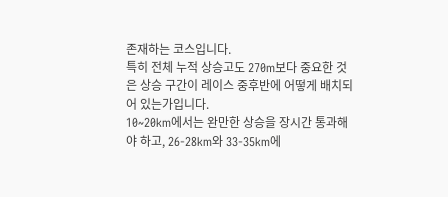존재하는 코스입니다.
특히 전체 누적 상승고도 270m보다 중요한 것은 상승 구간이 레이스 중후반에 어떻게 배치되어 있는가입니다.
10~20km에서는 완만한 상승을 장시간 통과해야 하고, 26-28km와 33-35km에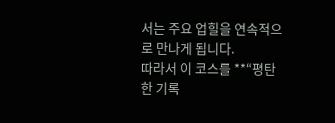서는 주요 업힐을 연속적으로 만나게 됩니다.
따라서 이 코스를 **“평탄한 기록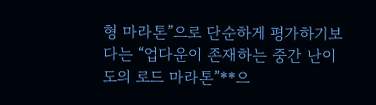형 마라톤”으로 단순하게 평가하기보다는 “업다운이 존재하는 중간 난이도의 로드 마라톤”**으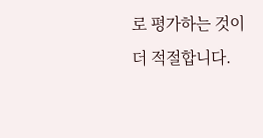로 평가하는 것이 더 적절합니다.